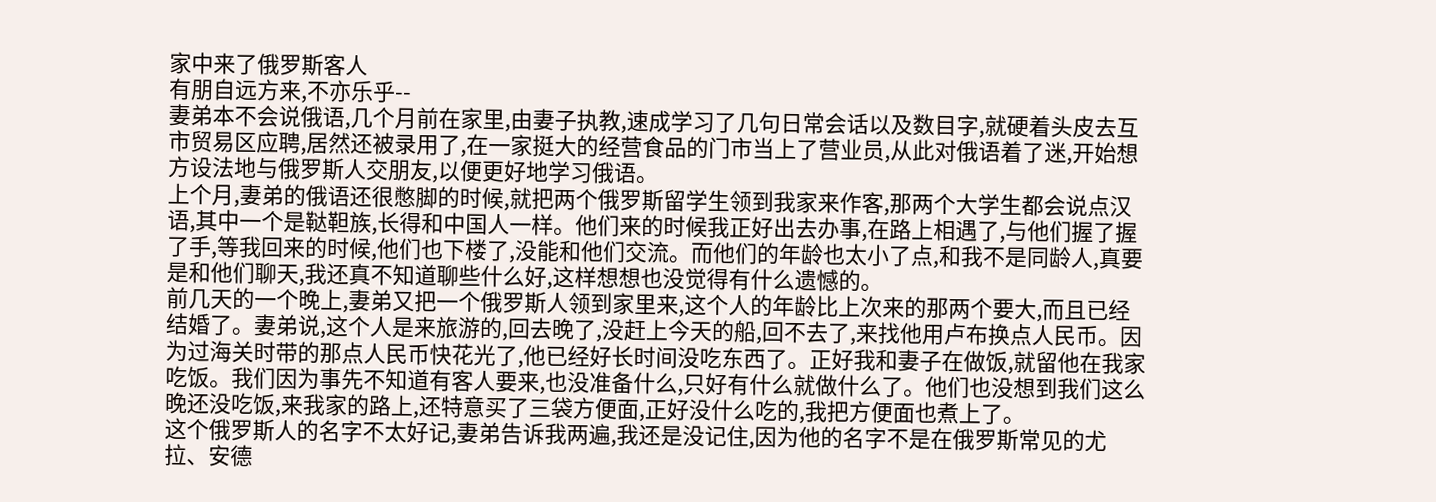家中来了俄罗斯客人
有朋自远方来,不亦乐乎--
妻弟本不会说俄语,几个月前在家里,由妻子执教,速成学习了几句日常会话以及数目字,就硬着头皮去互市贸易区应聘,居然还被录用了,在一家挺大的经营食品的门市当上了营业员,从此对俄语着了迷,开始想方设法地与俄罗斯人交朋友,以便更好地学习俄语。
上个月,妻弟的俄语还很憋脚的时候,就把两个俄罗斯留学生领到我家来作客,那两个大学生都会说点汉语,其中一个是鞑靼族,长得和中国人一样。他们来的时候我正好出去办事,在路上相遇了,与他们握了握了手,等我回来的时候,他们也下楼了,没能和他们交流。而他们的年龄也太小了点,和我不是同龄人,真要是和他们聊天,我还真不知道聊些什么好,这样想想也没觉得有什么遗憾的。
前几天的一个晚上,妻弟又把一个俄罗斯人领到家里来,这个人的年龄比上次来的那两个要大,而且已经结婚了。妻弟说,这个人是来旅游的,回去晚了,没赶上今天的船,回不去了,来找他用卢布换点人民币。因为过海关时带的那点人民币快花光了,他已经好长时间没吃东西了。正好我和妻子在做饭,就留他在我家吃饭。我们因为事先不知道有客人要来,也没准备什么,只好有什么就做什么了。他们也没想到我们这么晚还没吃饭,来我家的路上,还特意买了三袋方便面,正好没什么吃的,我把方便面也煮上了。
这个俄罗斯人的名字不太好记,妻弟告诉我两遍,我还是没记住,因为他的名字不是在俄罗斯常见的尤拉、安德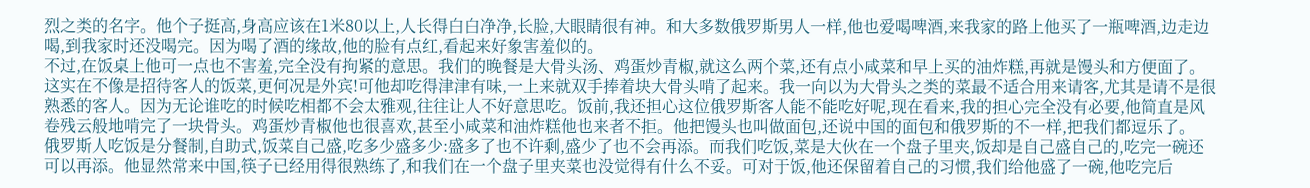烈之类的名字。他个子挺高,身高应该在1米80以上,人长得白白净净,长脸,大眼睛很有神。和大多数俄罗斯男人一样,他也爱喝啤酒,来我家的路上他买了一瓶啤酒,边走边喝,到我家时还没喝完。因为喝了酒的缘故,他的脸有点红,看起来好象害羞似的。
不过,在饭桌上他可一点也不害羞,完全没有拘紧的意思。我们的晚餐是大骨头汤、鸡蛋炒青椒,就这么两个菜,还有点小咸菜和早上买的油炸糕,再就是馒头和方便面了。这实在不像是招待客人的饭菜,更何况是外宾!可他却吃得津津有味,一上来就双手捧着块大骨头啃了起来。我一向以为大骨头之类的菜最不适合用来请客,尤其是请不是很熟悉的客人。因为无论谁吃的时候吃相都不会太雅观,往往让人不好意思吃。饭前,我还担心这位俄罗斯客人能不能吃好呢,现在看来,我的担心完全没有必要,他简直是风卷残云般地啃完了一块骨头。鸡蛋炒青椒他也很喜欢,甚至小咸菜和油炸糕他也来者不拒。他把馒头也叫做面包,还说中国的面包和俄罗斯的不一样,把我们都逗乐了。
俄罗斯人吃饭是分餐制,自助式,饭菜自己盛,吃多少盛多少:盛多了也不许剩,盛少了也不会再添。而我们吃饭,菜是大伙在一个盘子里夹,饭却是自己盛自己的,吃完一碗还可以再添。他显然常来中国,筷子已经用得很熟练了,和我们在一个盘子里夹菜也没觉得有什么不妥。可对于饭,他还保留着自己的习惯,我们给他盛了一碗,他吃完后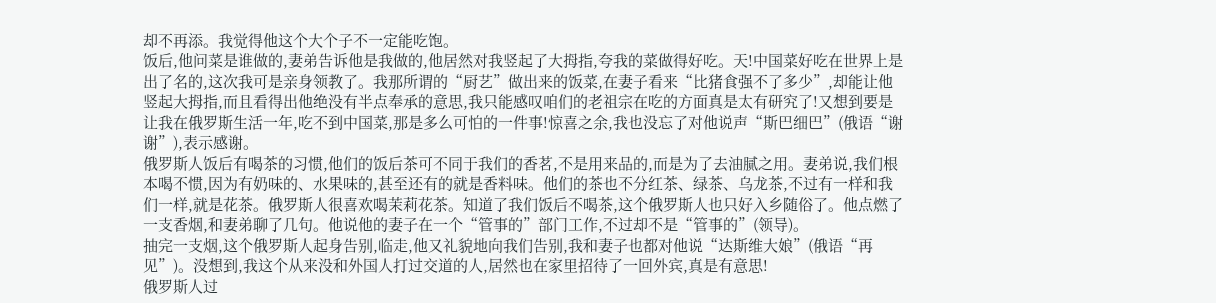却不再添。我觉得他这个大个子不一定能吃饱。
饭后,他问菜是谁做的,妻弟告诉他是我做的,他居然对我竖起了大拇指,夸我的菜做得好吃。天!中国菜好吃在世界上是出了名的,这次我可是亲身领教了。我那所谓的“厨艺”做出来的饭菜,在妻子看来“比猪食强不了多少”,却能让他竖起大拇指,而且看得出他绝没有半点奉承的意思,我只能感叹咱们的老祖宗在吃的方面真是太有研究了!又想到要是让我在俄罗斯生活一年,吃不到中国菜,那是多么可怕的一件事!惊喜之余,我也没忘了对他说声“斯巴细巴”(俄语“谢谢”),表示感谢。
俄罗斯人饭后有喝茶的习惯,他们的饭后茶可不同于我们的香茗,不是用来品的,而是为了去油腻之用。妻弟说,我们根本喝不惯,因为有奶味的、水果味的,甚至还有的就是香料味。他们的茶也不分红茶、绿茶、乌龙茶,不过有一样和我们一样,就是花茶。俄罗斯人很喜欢喝茉莉花茶。知道了我们饭后不喝茶,这个俄罗斯人也只好入乡随俗了。他点燃了一支香烟,和妻弟聊了几句。他说他的妻子在一个“管事的”部门工作,不过却不是“管事的”(领导)。
抽完一支烟,这个俄罗斯人起身告别,临走,他又礼貌地向我们告别,我和妻子也都对他说“达斯维大娘”(俄语“再见”)。没想到,我这个从来没和外国人打过交道的人,居然也在家里招待了一回外宾,真是有意思!
俄罗斯人过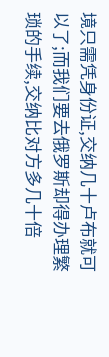境只需凭身份证,交纳几十卢布就可以了;而我们要去俄罗斯却得办理繁琐的手续,交纳比对方多几十倍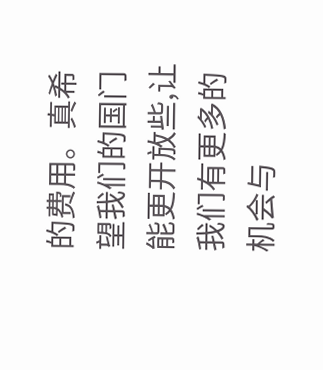的费用。真希望我们的国门能更开放些,让我们有更多的机会与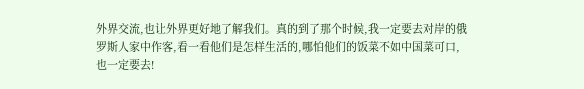外界交流,也让外界更好地了解我们。真的到了那个时候,我一定要去对岸的俄罗斯人家中作客,看一看他们是怎样生活的,哪怕他们的饭菜不如中国菜可口,也一定要去!